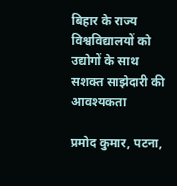बिहार के राज्य विश्वविद्यालयों को उद्योगों के साथ सशक्त साझेदारी की आवश्यकता

प्रमोद कुमार, पटना,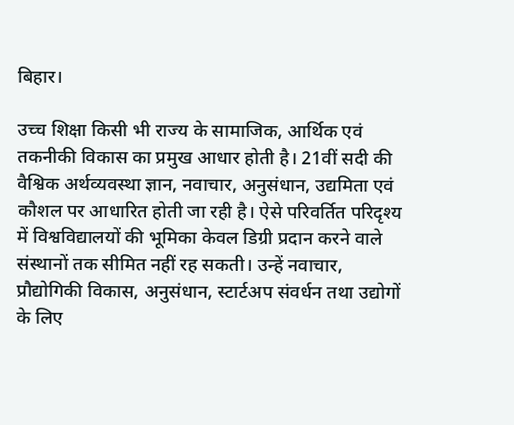बिहार।

उच्च शिक्षा किसी भी राज्य के सामाजिक, आर्थिक एवं तकनीकी विकास का प्रमुख आधार होती है। 21वीं सदी की वैश्विक अर्थव्यवस्था ज्ञान, नवाचार, अनुसंधान, उद्यमिता एवं कौशल पर आधारित होती जा रही है। ऐसे परिवर्तित परिदृश्य में विश्वविद्यालयों की भूमिका केवल डिग्री प्रदान करने वाले संस्थानों तक सीमित नहीं रह सकती। उन्हें नवाचार, प्रौद्योगिकी विकास, अनुसंधान, स्टार्टअप संवर्धन तथा उद्योगों के लिए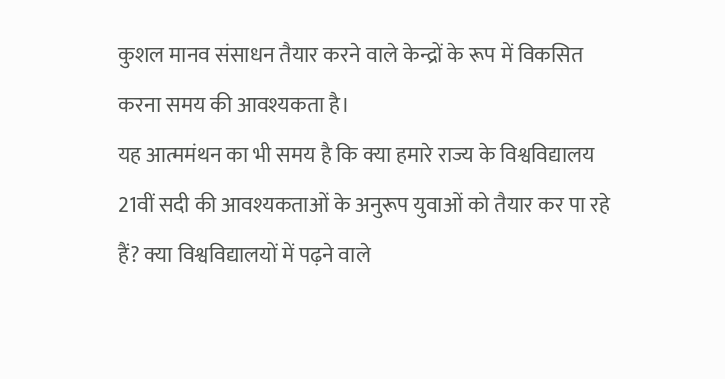कुशल मानव संसाधन तैयार करने वाले केन्द्रों के रूप में विकसित करना समय की आवश्यकता है।
यह आत्ममंथन का भी समय है कि क्या हमारे राज्य के विश्वविद्यालय 21वीं सदी की आवश्यकताओं के अनुरूप युवाओं को तैयार कर पा रहे हैं? क्या विश्वविद्यालयों में पढ़ने वाले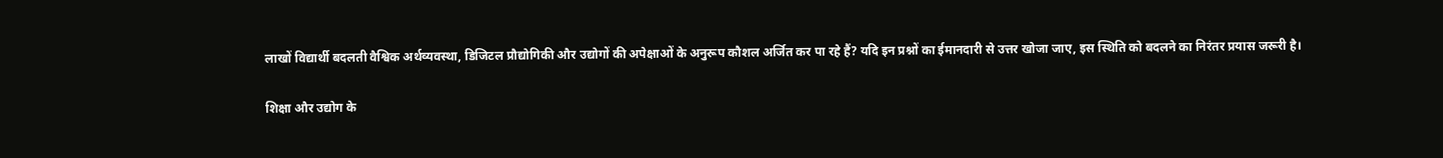लाखों विद्यार्थी बदलती वैश्विक अर्थव्यवस्था, डिजिटल प्रौद्योगिकी और उद्योगों की अपेक्षाओं के अनुरूप कौशल अर्जित कर पा रहे हैं? यदि इन प्रश्नों का ईमानदारी से उत्तर खोजा जाए, इस स्थिति को बदलने का निरंतर प्रयास जरूरी है।

शिक्षा और उद्योग के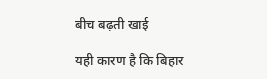बीच बढ़ती खाई

यही कारण है कि बिहार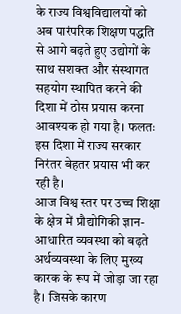के राज्य विश्वविद्यालयों को अब पारंपरिक शिक्षण पद्धति से आगे बढ़ते हुए उद्योगों के साथ सशक्त और संस्थागत सहयोग स्थापित करने की दिशा में ठोस प्रयास करना आवश्यक हो गया है। फलतः इस दिशा में राज्य सरकार निरंतर बेहतर प्रयास भी कर रही है।
आज विश्व स्तर पर उच्च शिक्षा के क्षेत्र में प्रौद्योगिकी ज्ञान-आधारित व्यवस्था को बढ़ते अर्थव्यवस्था के लिए मुख्य कारक के रूप में जोड़ा जा रहा है। जिसके कारण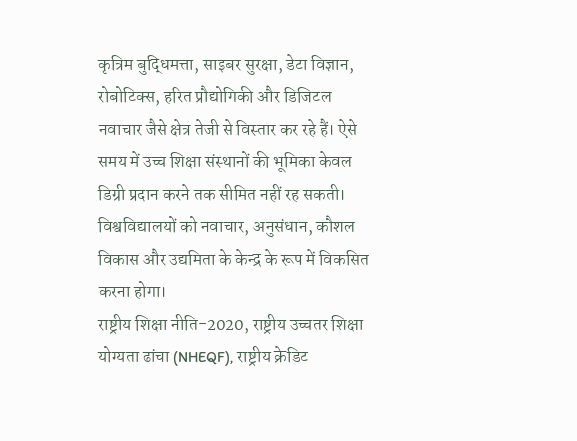कृत्रिम बुद्धिमत्ता, साइबर सुरक्षा, डेटा विज्ञान, रोबोटिक्स, हरित प्रौद्योगिकी और डिजिटल नवाचार जैसे क्षेत्र तेजी से विस्तार कर रहे हैं। ऐसे समय में उच्च शिक्षा संस्थानों की भूमिका केवल डिग्री प्रदान करने तक सीमित नहीं रह सकती। विश्वविद्यालयों को नवाचार, अनुसंधान, कौशल विकास और उद्यमिता के केन्द्र के रूप में विकसित करना होगा।
राष्ट्रीय शिक्षा नीति-2020, राष्ट्रीय उच्चतर शिक्षा योग्यता ढांचा (NHEQF), राष्ट्रीय क्रेडिट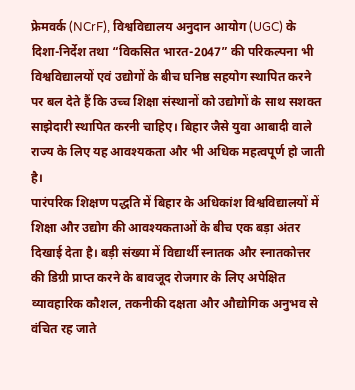फ्रेमवर्क (NCrF), विश्वविद्यालय अनुदान आयोग (UGC) के दिशा-निर्देश तथा “विकसित भारत-2047” की परिकल्पना भी विश्वविद्यालयों एवं उद्योगों के बीच घनिष्ठ सहयोग स्थापित करने पर बल देते हैं कि उच्च शिक्षा संस्थानों को उद्योगों के साथ सशक्त साझेदारी स्थापित करनी चाहिए। बिहार जैसे युवा आबादी वाले राज्य के लिए यह आवश्यकता और भी अधिक महत्वपूर्ण हो जाती है।
पारंपरिक शिक्षण पद्धति में बिहार के अधिकांश विश्वविद्यालयों में शिक्षा और उद्योग की आवश्यकताओं के बीच एक बड़ा अंतर दिखाई देता है। बड़ी संख्या में विद्यार्थी स्नातक और स्नातकोत्तर की डिग्री प्राप्त करने के बावजूद रोजगार के लिए अपेक्षित व्यावहारिक कौशल, तकनीकी दक्षता और औद्योगिक अनुभव से वंचित रह जाते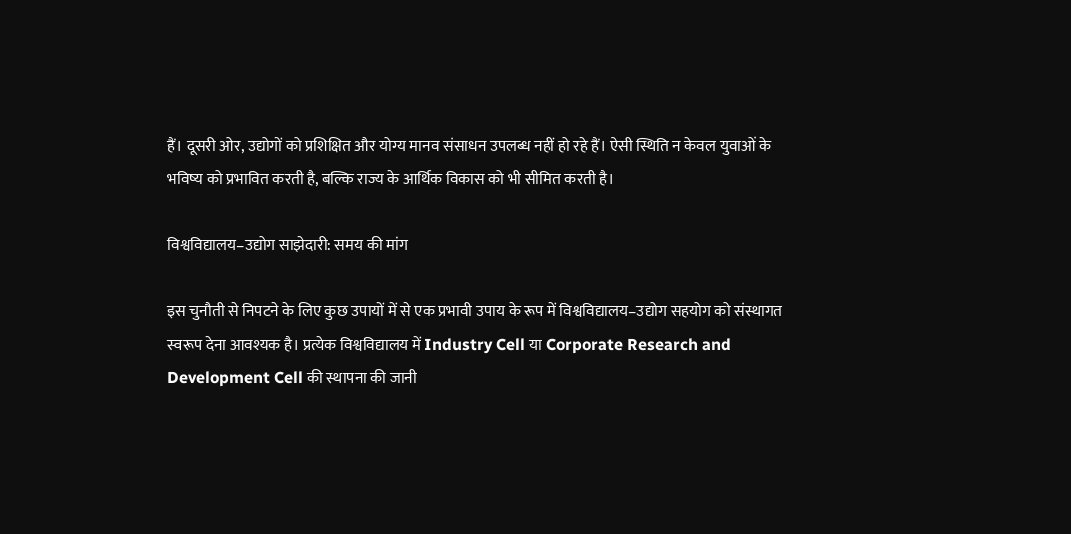हैं। दूसरी ओर, उद्योगों को प्रशिक्षित और योग्य मानव संसाधन उपलब्ध नहीं हो रहे हैं। ऐसी स्थिति न केवल युवाओं के भविष्य को प्रभावित करती है, बल्कि राज्य के आर्थिक विकास को भी सीमित करती है।

विश्वविद्यालय–उद्योग साझेदारी: समय की मांग

इस चुनौती से निपटने के लिए कुछ उपायों में से एक प्रभावी उपाय के रूप में विश्वविद्यालय–उद्योग सहयोग को संस्थागत स्वरूप देना आवश्यक है। प्रत्येक विश्वविद्यालय में Industry Cell या Corporate Research and Development Cell की स्थापना की जानी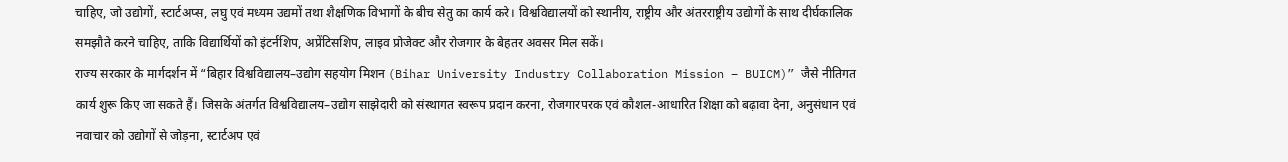चाहिए, जो उद्योगों, स्टार्टअप्स, लघु एवं मध्यम उद्यमों तथा शैक्षणिक विभागों के बीच सेतु का कार्य करे। विश्वविद्यालयों को स्थानीय, राष्ट्रीय और अंतरराष्ट्रीय उद्योगों के साथ दीर्घकालिक समझौते करने चाहिए, ताकि विद्यार्थियों को इंटर्नशिप, अप्रेंटिसशिप, लाइव प्रोजेक्ट और रोजगार के बेहतर अवसर मिल सकें।
राज्य सरकार के मार्गदर्शन में “बिहार विश्वविद्यालय–उद्योग सहयोग मिशन (Bihar University Industry Collaboration Mission – BUICM)” जैसे नीतिगत कार्य शुरू किए जा सकते हैं। जिसके अंतर्गत विश्वविद्यालय–उद्योग साझेदारी को संस्थागत स्वरूप प्रदान करना, रोजगारपरक एवं कौशल-आधारित शिक्षा को बढ़ावा देना, अनुसंधान एवं नवाचार को उद्योगों से जोड़ना, स्टार्टअप एवं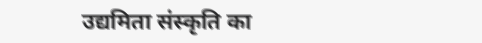उद्यमिता संस्कृति का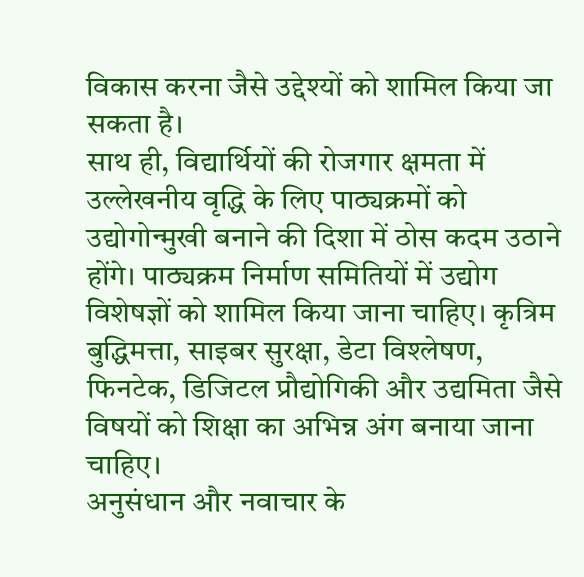विकास करना जैसे उद्देश्यों को शामिल किया जा सकता है।
साथ ही, विद्यार्थियों की रोजगार क्षमता में उल्लेखनीय वृद्धि के लिए पाठ्यक्रमों को उद्योगोन्मुखी बनाने की दिशा में ठोस कदम उठाने होंगे। पाठ्यक्रम निर्माण समितियों में उद्योग विशेषज्ञों को शामिल किया जाना चाहिए। कृत्रिम बुद्धिमत्ता, साइबर सुरक्षा, डेटा विश्लेषण, फिनटेक, डिजिटल प्रौद्योगिकी और उद्यमिता जैसे विषयों को शिक्षा का अभिन्न अंग बनाया जाना चाहिए।
अनुसंधान और नवाचार के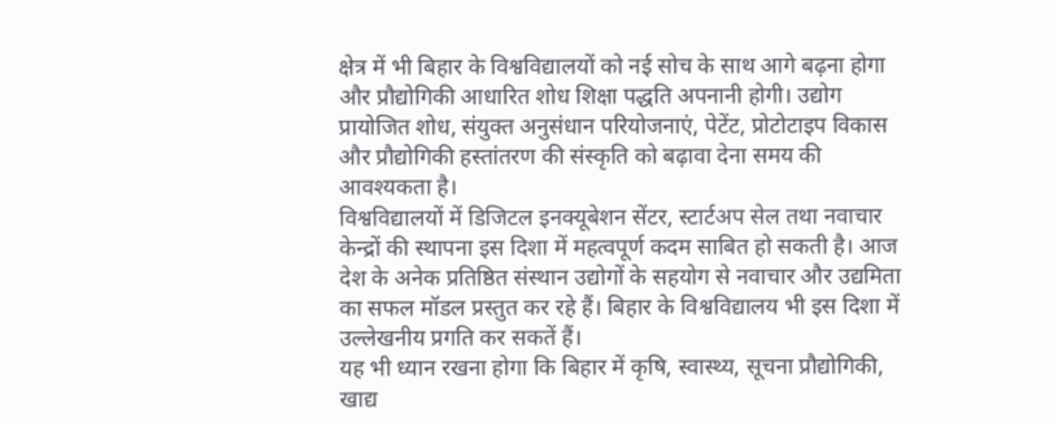क्षेत्र में भी बिहार के विश्वविद्यालयों को नई सोच के साथ आगे बढ़ना होगा और प्रौद्योगिकी आधारित शोध शिक्षा पद्धति अपनानी होगी। उद्योग प्रायोजित शोध, संयुक्त अनुसंधान परियोजनाएं, पेटेंट, प्रोटोटाइप विकास और प्रौद्योगिकी हस्तांतरण की संस्कृति को बढ़ावा देना समय की आवश्यकता है।
विश्वविद्यालयों में डिजिटल इनक्यूबेशन सेंटर, स्टार्टअप सेल तथा नवाचार केन्द्रों की स्थापना इस दिशा में महत्वपूर्ण कदम साबित हो सकती है। आज देश के अनेक प्रतिष्ठित संस्थान उद्योगों के सहयोग से नवाचार और उद्यमिता का सफल मॉडल प्रस्तुत कर रहे हैं। बिहार के विश्वविद्यालय भी इस दिशा में उल्लेखनीय प्रगति कर सकतें हैं।
यह भी ध्यान रखना होगा कि बिहार में कृषि, स्वास्थ्य, सूचना प्रौद्योगिकी, खाद्य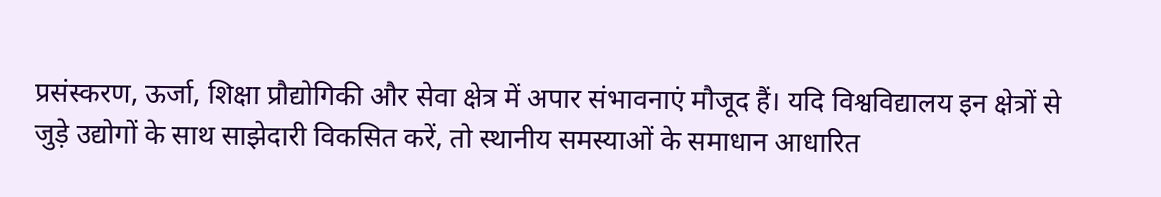प्रसंस्करण, ऊर्जा, शिक्षा प्रौद्योगिकी और सेवा क्षेत्र में अपार संभावनाएं मौजूद हैं। यदि विश्वविद्यालय इन क्षेत्रों से जुड़े उद्योगों के साथ साझेदारी विकसित करें, तो स्थानीय समस्याओं के समाधान आधारित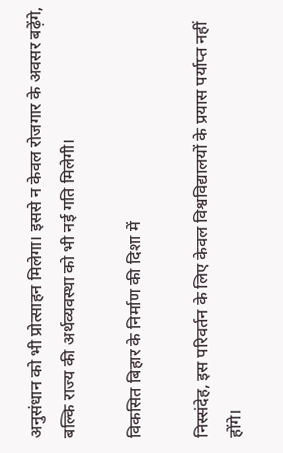अनुसंधान को भी प्रोत्साहन मिलेगा। इससे न केवल रोजगार के अवसर बढ़ेंगे, बल्कि राज्य की अर्थव्यवस्था को भी नई गति मिलेगी।

विकसित बिहार के निर्माण की दिशा में

निस्संदेह, इस परिवर्तन के लिए केवल विश्वविद्यालयों के प्रयास पर्याप्त नहीं होंगे।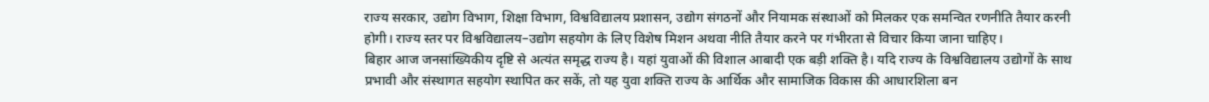राज्य सरकार, उद्योग विभाग, शिक्षा विभाग, विश्वविद्यालय प्रशासन, उद्योग संगठनों और नियामक संस्थाओं को मिलकर एक समन्वित रणनीति तैयार करनी होगी। राज्य स्तर पर विश्वविद्यालय–उद्योग सहयोग के लिए विशेष मिशन अथवा नीति तैयार करने पर गंभीरता से विचार किया जाना चाहिए।
बिहार आज जनसांख्यिकीय दृष्टि से अत्यंत समृद्ध राज्य है। यहां युवाओं की विशाल आबादी एक बड़ी शक्ति है। यदि राज्य के विश्वविद्यालय उद्योगों के साथ प्रभावी और संस्थागत सहयोग स्थापित कर सकें, तो यह युवा शक्ति राज्य के आर्थिक और सामाजिक विकास की आधारशिला बन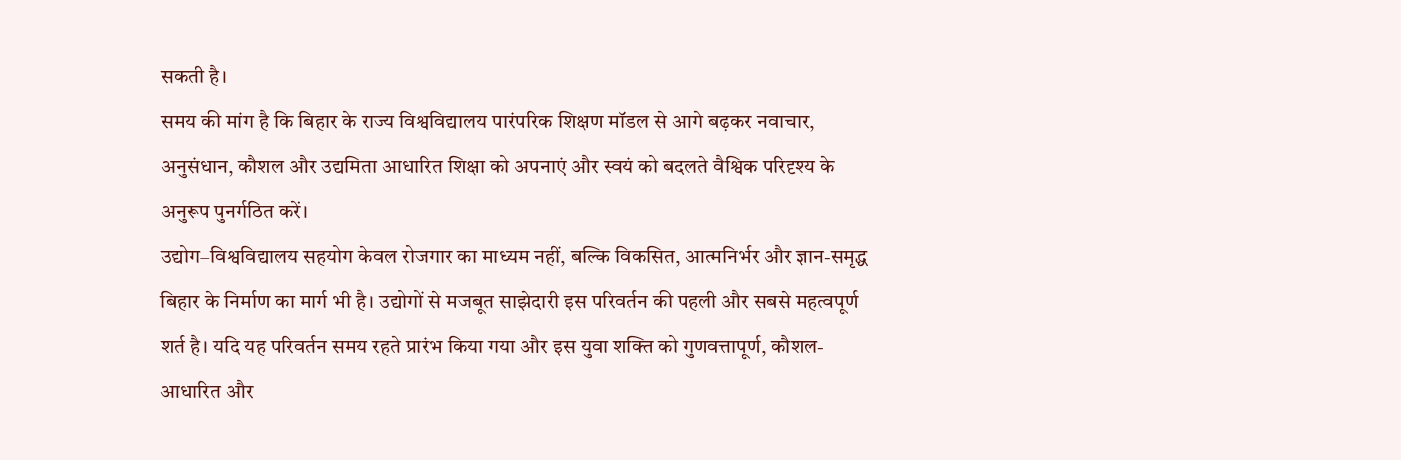सकती है।
समय की मांग है कि बिहार के राज्य विश्वविद्यालय पारंपरिक शिक्षण मॉडल से आगे बढ़कर नवाचार, अनुसंधान, कौशल और उद्यमिता आधारित शिक्षा को अपनाएं और स्वयं को बदलते वैश्विक परिदृश्य के अनुरूप पुनर्गठित करें।
उद्योग–विश्वविद्यालय सहयोग केवल रोजगार का माध्यम नहीं, बल्कि विकसित, आत्मनिर्भर और ज्ञान-समृद्ध बिहार के निर्माण का मार्ग भी है। उद्योगों से मजबूत साझेदारी इस परिवर्तन की पहली और सबसे महत्वपूर्ण शर्त है। यदि यह परिवर्तन समय रहते प्रारंभ किया गया और इस युवा शक्ति को गुणवत्तापूर्ण, कौशल-आधारित और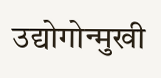उद्योगोन्मुखी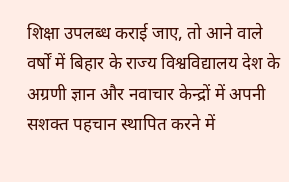शिक्षा उपलब्ध कराई जाए, तो आने वाले वर्षों में बिहार के राज्य विश्वविद्यालय देश के अग्रणी ज्ञान और नवाचार केन्द्रों में अपनी सशक्त पहचान स्थापित करने में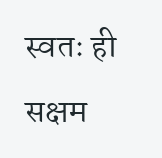स्वतः ही सक्षम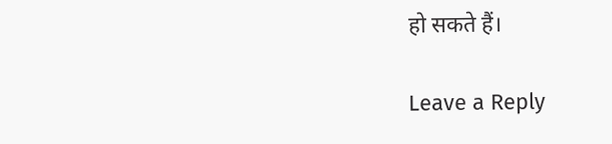हो सकते हैं।

Leave a Reply